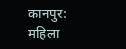कानपुर: महिला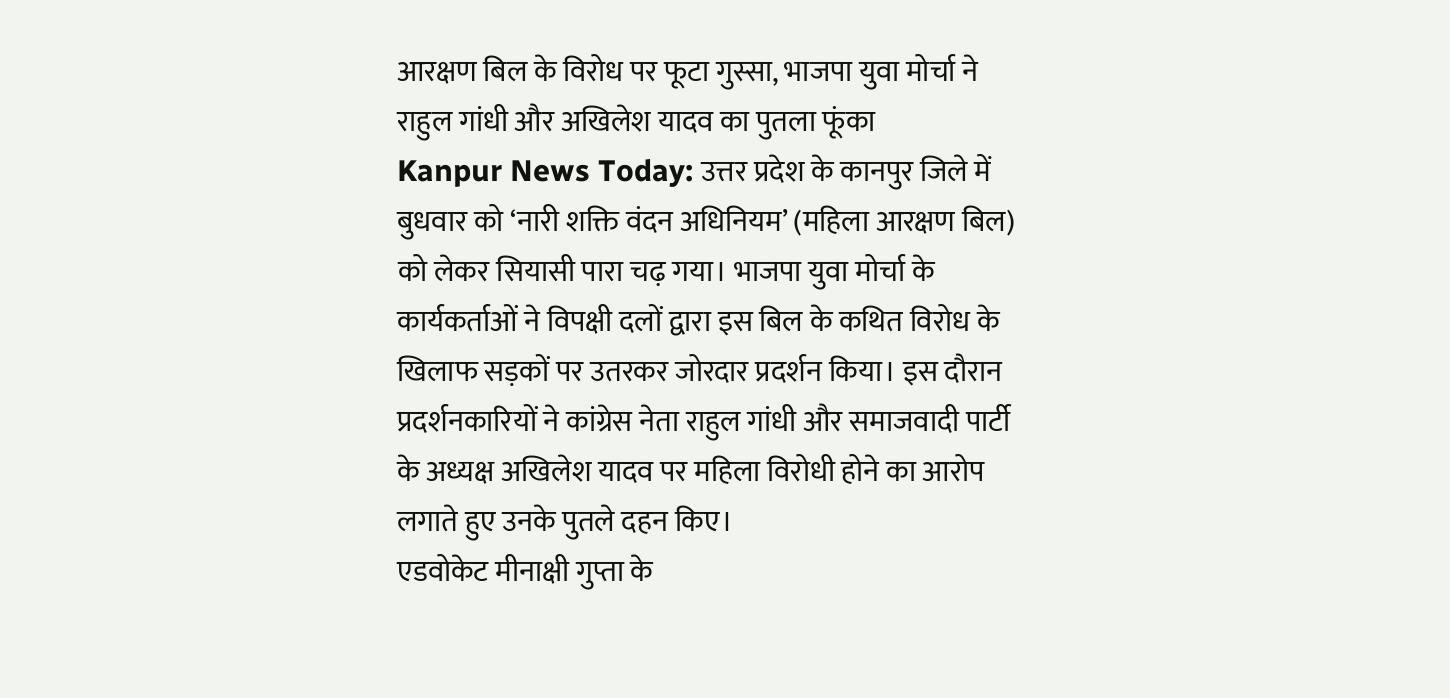आरक्षण बिल के विरोध पर फूटा गुस्सा, भाजपा युवा मोर्चा ने राहुल गांधी और अखिलेश यादव का पुतला फूंका
Kanpur News Today: उत्तर प्रदेश के कानपुर जिले में बुधवार को ‘नारी शक्ति वंदन अधिनियम’ (महिला आरक्षण बिल) को लेकर सियासी पारा चढ़ गया। भाजपा युवा मोर्चा के कार्यकर्ताओं ने विपक्षी दलों द्वारा इस बिल के कथित विरोध के खिलाफ सड़कों पर उतरकर जोरदार प्रदर्शन किया। इस दौरान प्रदर्शनकारियों ने कांग्रेस नेता राहुल गांधी और समाजवादी पार्टी के अध्यक्ष अखिलेश यादव पर महिला विरोधी होने का आरोप लगाते हुए उनके पुतले दहन किए।
एडवोकेट मीनाक्षी गुप्ता के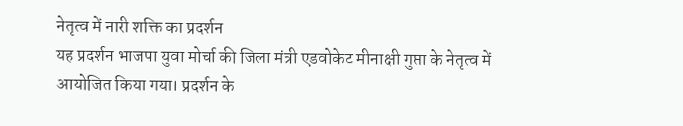नेतृत्व में नारी शक्ति का प्रदर्शन
यह प्रदर्शन भाजपा युवा मोर्चा की जिला मंत्री एडवोकेट मीनाक्षी गुप्ता के नेतृत्व में आयोजित किया गया। प्रदर्शन के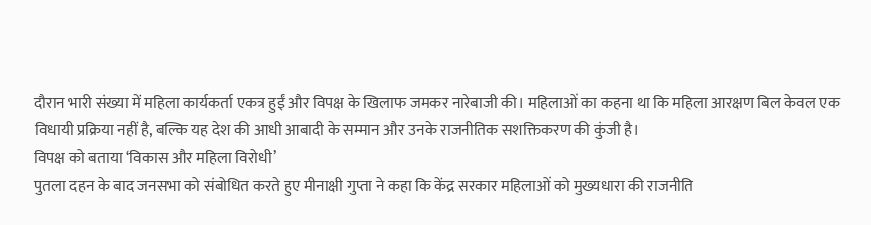दौरान भारी संख्या में महिला कार्यकर्ता एकत्र हुईं और विपक्ष के खिलाफ जमकर नारेबाजी की। महिलाओं का कहना था कि महिला आरक्षण बिल केवल एक विधायी प्रक्रिया नहीं है, बल्कि यह देश की आधी आबादी के सम्मान और उनके राजनीतिक सशक्तिकरण की कुंजी है।
विपक्ष को बताया ‘विकास और महिला विरोधी’
पुतला दहन के बाद जनसभा को संबोधित करते हुए मीनाक्षी गुप्ता ने कहा कि केंद्र सरकार महिलाओं को मुख्यधारा की राजनीति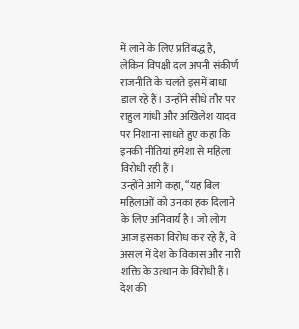में लाने के लिए प्रतिबद्ध है, लेकिन विपक्षी दल अपनी संकीर्ण राजनीति के चलते इसमें बाधा डाल रहे हैं। उन्होंने सीधे तौर पर राहुल गांधी और अखिलेश यादव पर निशाना साधते हुए कहा कि इनकी नीतियां हमेशा से महिला विरोधी रही हैं।
उन्होंने आगे कहा, “यह बिल महिलाओं को उनका हक दिलाने के लिए अनिवार्य है। जो लोग आज इसका विरोध कर रहे हैं, वे असल में देश के विकास और नारी शक्ति के उत्थान के विरोधी हैं। देश की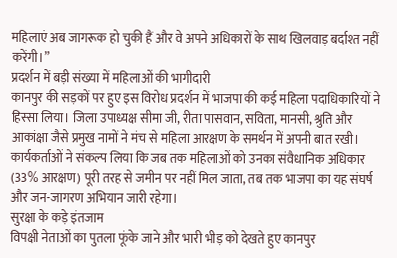महिलाएं अब जागरूक हो चुकी हैं और वे अपने अधिकारों के साथ खिलवाड़ बर्दाश्त नहीं करेंगी।”
प्रदर्शन में बड़ी संख्या में महिलाओं की भागीदारी
कानपुर की सड़कों पर हुए इस विरोध प्रदर्शन में भाजपा की कई महिला पदाधिकारियों ने हिस्सा लिया। जिला उपाध्यक्ष सीमा जी, रीता पासवान, सविता, मानसी, श्रुति और आकांक्षा जैसे प्रमुख नामों ने मंच से महिला आरक्षण के समर्थन में अपनी बात रखी। कार्यकर्ताओं ने संकल्प लिया कि जब तक महिलाओं को उनका संवैधानिक अधिकार (33% आरक्षण) पूरी तरह से जमीन पर नहीं मिल जाता, तब तक भाजपा का यह संघर्ष और जन-जागरण अभियान जारी रहेगा।
सुरक्षा के कड़े इंतजाम
विपक्षी नेताओं का पुतला फूंके जाने और भारी भीड़ को देखते हुए कानपुर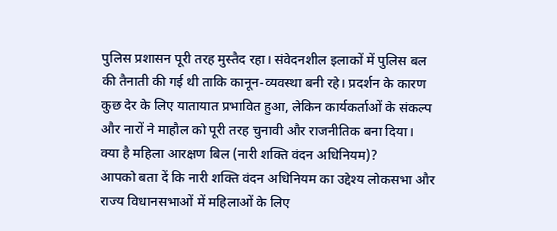पुलिस प्रशासन पूरी तरह मुस्तैद रहा। संवेदनशील इलाकों में पुलिस बल की तैनाती की गई थी ताकि कानून-व्यवस्था बनी रहे। प्रदर्शन के कारण कुछ देर के लिए यातायात प्रभावित हुआ, लेकिन कार्यकर्ताओं के संकल्प और नारों ने माहौल को पूरी तरह चुनावी और राजनीतिक बना दिया।
क्या है महिला आरक्षण बिल (नारी शक्ति वंदन अधिनियम)?
आपको बता दें कि नारी शक्ति वंदन अधिनियम का उद्देश्य लोकसभा और राज्य विधानसभाओं में महिलाओं के लिए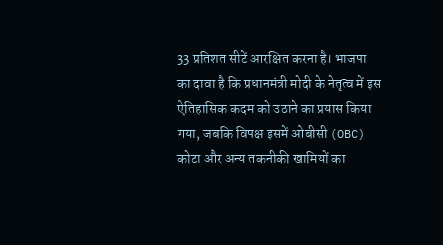33 प्रतिशत सीटें आरक्षित करना है। भाजपा का दावा है कि प्रधानमंत्री मोदी के नेतृत्व में इस ऐतिहासिक कदम को उठाने का प्रयास किया गया, जबकि विपक्ष इसमें ओबीसी (OBC) कोटा और अन्य तकनीकी खामियों का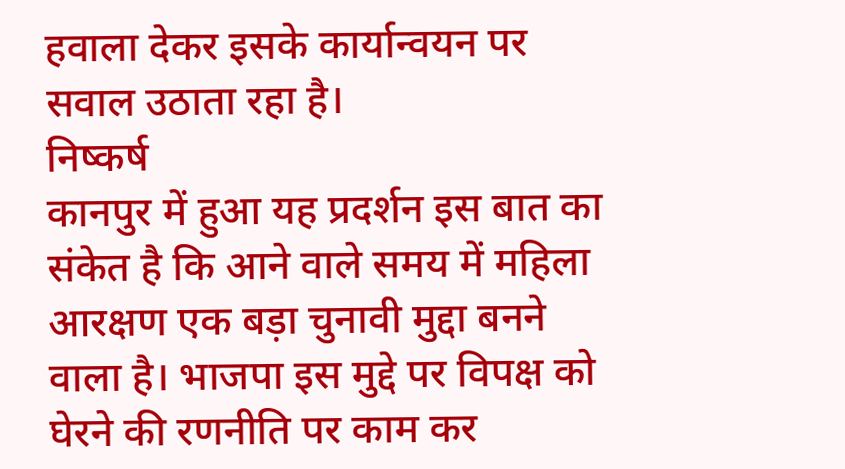हवाला देकर इसके कार्यान्वयन पर सवाल उठाता रहा है।
निष्कर्ष
कानपुर में हुआ यह प्रदर्शन इस बात का संकेत है कि आने वाले समय में महिला आरक्षण एक बड़ा चुनावी मुद्दा बनने वाला है। भाजपा इस मुद्दे पर विपक्ष को घेरने की रणनीति पर काम कर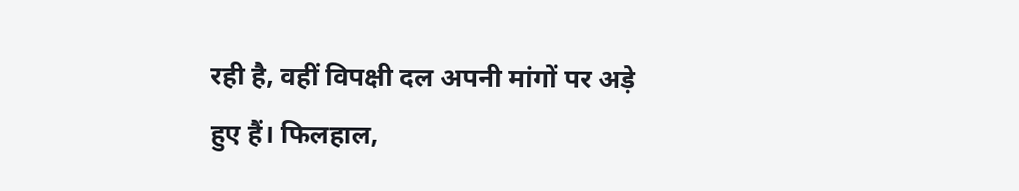रही है, वहीं विपक्षी दल अपनी मांगों पर अड़े हुए हैं। फिलहाल,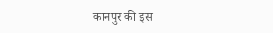कानपुर की इस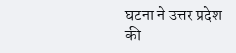घटना ने उत्तर प्रदेश की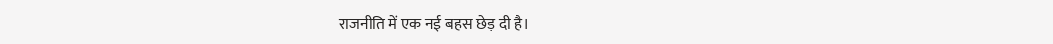राजनीति में एक नई बहस छेड़ दी है।